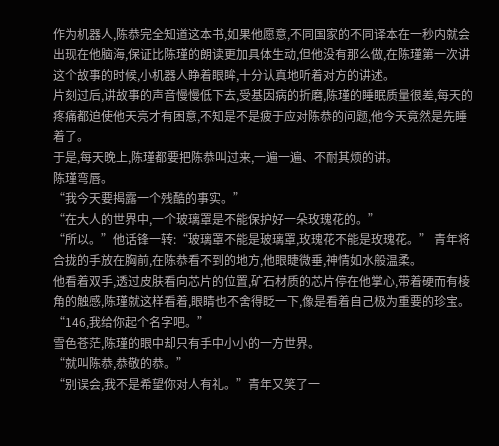作为机器人,陈恭完全知道这本书,如果他愿意,不同国家的不同译本在一秒内就会出现在他脑海,保证比陈瑾的朗读更加具体生动,但他没有那么做,在陈瑾第一次讲这个故事的时候,小机器人睁着眼眸,十分认真地听着对方的讲述。
片刻过后,讲故事的声音慢慢低下去,受基因病的折磨,陈瑾的睡眠质量很差,每天的疼痛都迫使他天亮才有困意,不知是不是疲于应对陈恭的问题,他今天竟然是先睡着了。
于是,每天晚上,陈瑾都要把陈恭叫过来,一遍一遍、不耐其烦的讲。
陈瑾弯唇。
“我今天要揭露一个残酷的事实。”
“在大人的世界中,一个玻璃罩是不能保护好一朵玫瑰花的。”
“所以。”他话锋一转:“玻璃罩不能是玻璃罩,玫瑰花不能是玫瑰花。” 青年将合拢的手放在胸前,在陈恭看不到的地方,他眼睫微垂,神情如水般温柔。
他看着双手,透过皮肤看向芯片的位置,矿石材质的芯片停在他掌心,带着硬而有棱角的触感,陈瑾就这样看着,眼睛也不舍得眨一下,像是看着自己极为重要的珍宝。
“146,我给你起个名字吧。”
雪色苍茫,陈瑾的眼中却只有手中小小的一方世界。
“就叫陈恭,恭敬的恭。”
“别误会,我不是希望你对人有礼。”青年又笑了一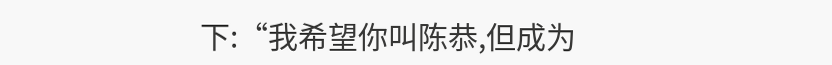下:“我希望你叫陈恭,但成为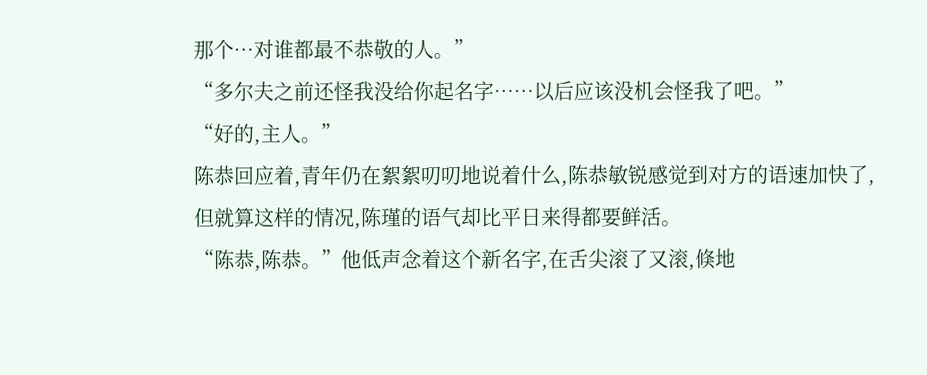那个…对谁都最不恭敬的人。”
“多尔夫之前还怪我没给你起名字……以后应该没机会怪我了吧。”
“好的,主人。”
陈恭回应着,青年仍在絮絮叨叨地说着什么,陈恭敏锐感觉到对方的语速加快了,但就算这样的情况,陈瑾的语气却比平日来得都要鲜活。
“陈恭,陈恭。”他低声念着这个新名字,在舌尖滚了又滚,倏地